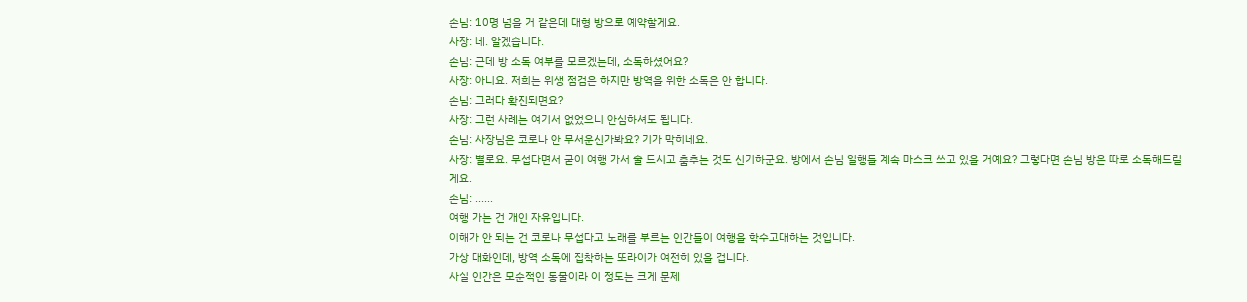손님: 10명 넘을 거 같은데 대형 방으로 예약할게요.
사장: 네. 알겠습니다.
손님: 근데 방 소독 여부를 모르겠는데, 소독하셨어요?
사장: 아니요. 저희는 위생 점검은 하지만 방역을 위한 소독은 안 합니다.
손님: 그러다 확진되면요?
사장: 그런 사례는 여기서 없었으니 안심하셔도 됩니다.
손님: 사장님은 코로나 안 무서운신가봐요? 기가 막히네요.
사장: 별로요. 무섭다면서 굳이 여행 가서 술 드시고 춤추는 것도 신기하군요. 방에서 손님 일행들 계속 마스크 쓰고 있을 거예요? 그렇다면 손님 방은 따로 소독해드릴게요.
손님: ......
여행 가는 건 개인 자유입니다.
이해가 안 되는 건 코로나 무섭다고 노래를 부르는 인간들이 여행을 학수고대하는 것입니다.
가상 대화인데, 방역 소독에 집착하는 또라이가 여전히 있을 겁니다.
사실 인간은 모순적인 동물이라 이 정도는 크게 문제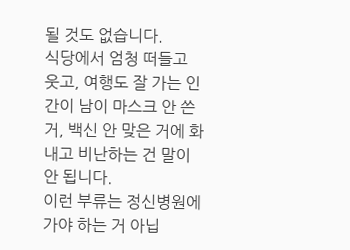될 것도 없습니다.
식당에서 엄청 떠들고 웃고, 여행도 잘 가는 인간이 남이 마스크 안 쓴 거, 백신 안 맞은 거에 화내고 비난하는 건 말이 안 됩니다.
이런 부류는 정신병원에 가야 하는 거 아닙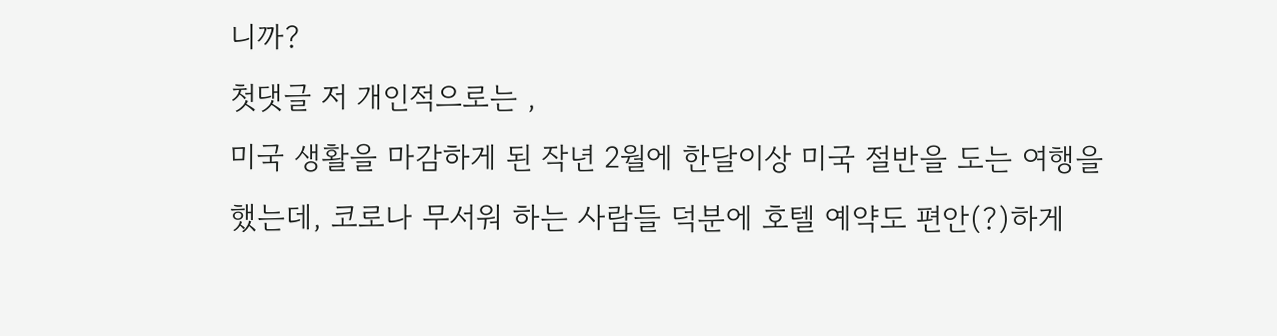니까?
첫댓글 저 개인적으로는 ,
미국 생활을 마감하게 된 작년 2월에 한달이상 미국 절반을 도는 여행을 했는데, 코로나 무서워 하는 사람들 덕분에 호텔 예약도 편안(?)하게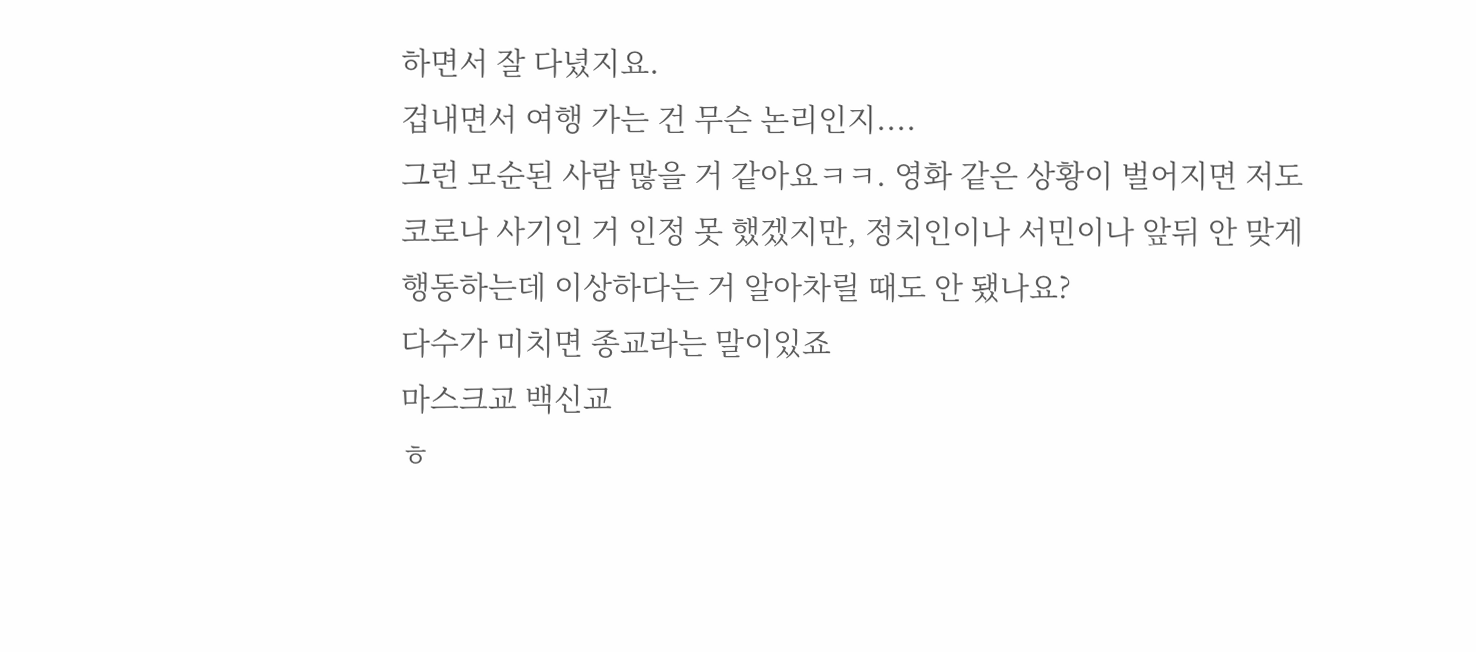하면서 잘 다녔지요.
겁내면서 여행 가는 건 무슨 논리인지....
그런 모순된 사람 많을 거 같아요ㅋㅋ. 영화 같은 상황이 벌어지면 저도 코로나 사기인 거 인정 못 했겠지만, 정치인이나 서민이나 앞뒤 안 맞게 행동하는데 이상하다는 거 알아차릴 때도 안 됐나요?
다수가 미치면 종교라는 말이있죠
마스크교 백신교
ㅎ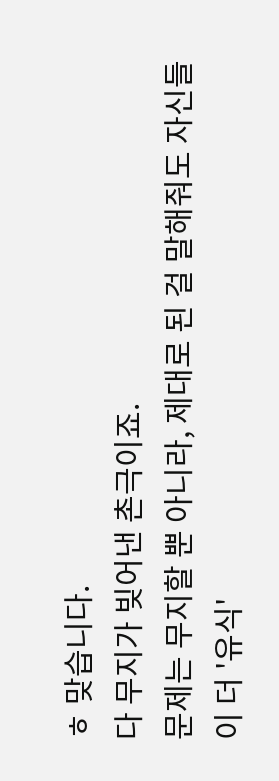ㅎ 맞습니다.
다 무지가 빚어낸 촌극이죠.
문제는 무지할 뿐 아니라, 제대로 된 걸 말해줘도 자신들이 더 '유식'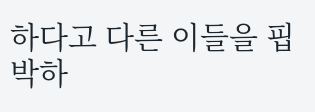하다고 다른 이들을 핍박하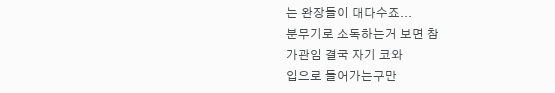는 완장들이 대다수죠...
분무기로 소독하는거 보면 참
가관임 결국 자기 코와
입으로 들어가는구만